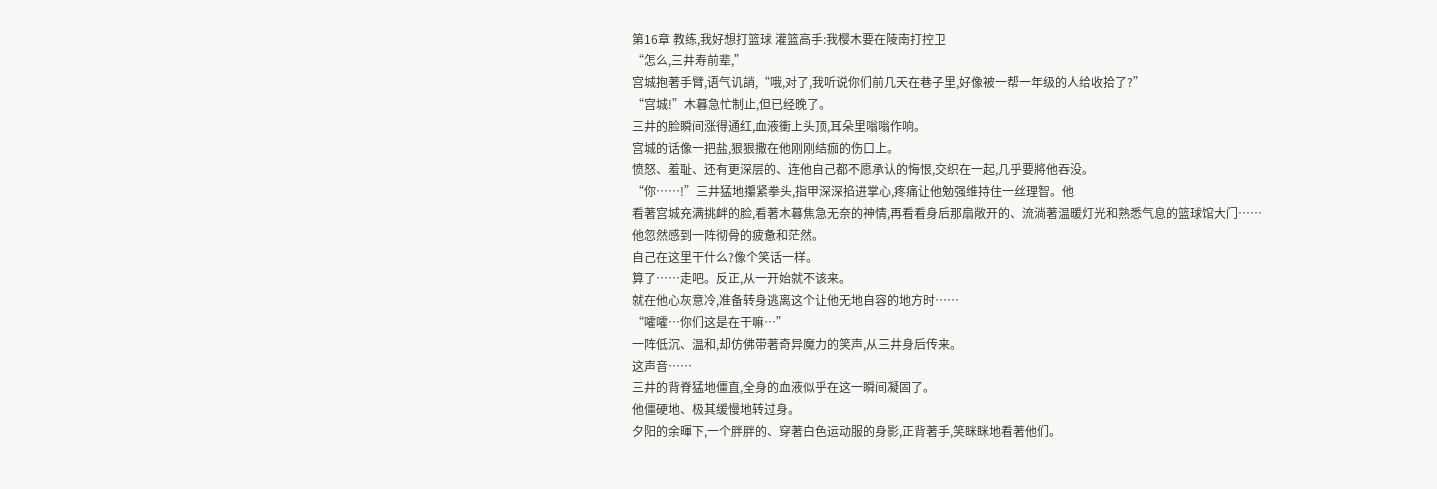第16章 教练,我好想打篮球 灌篮高手:我樱木要在陵南打控卫
“怎么,三井寿前辈,”
宫城抱著手臂,语气讥誚,“哦,对了,我听说你们前几天在巷子里,好像被一帮一年级的人给收拾了?”
“宫城!”木暮急忙制止,但已经晚了。
三井的脸瞬间涨得通红,血液衝上头顶,耳朵里嗡嗡作响。
宫城的话像一把盐,狠狠撒在他刚刚结痂的伤口上。
愤怒、羞耻、还有更深层的、连他自己都不愿承认的悔恨,交织在一起,几乎要將他吞没。
“你……!”三井猛地攥紧拳头,指甲深深掐进掌心,疼痛让他勉强维持住一丝理智。他
看著宫城充满挑衅的脸,看著木暮焦急无奈的神情,再看看身后那扇敞开的、流淌著温暖灯光和熟悉气息的篮球馆大门……
他忽然感到一阵彻骨的疲惫和茫然。
自己在这里干什么?像个笑话一样。
算了……走吧。反正,从一开始就不该来。
就在他心灰意冷,准备转身逃离这个让他无地自容的地方时……
“嚯嚯…你们这是在干嘛…”
一阵低沉、温和,却仿佛带著奇异魔力的笑声,从三井身后传来。
这声音……
三井的背脊猛地僵直,全身的血液似乎在这一瞬间凝固了。
他僵硬地、极其缓慢地转过身。
夕阳的余暉下,一个胖胖的、穿著白色运动服的身影,正背著手,笑眯眯地看著他们。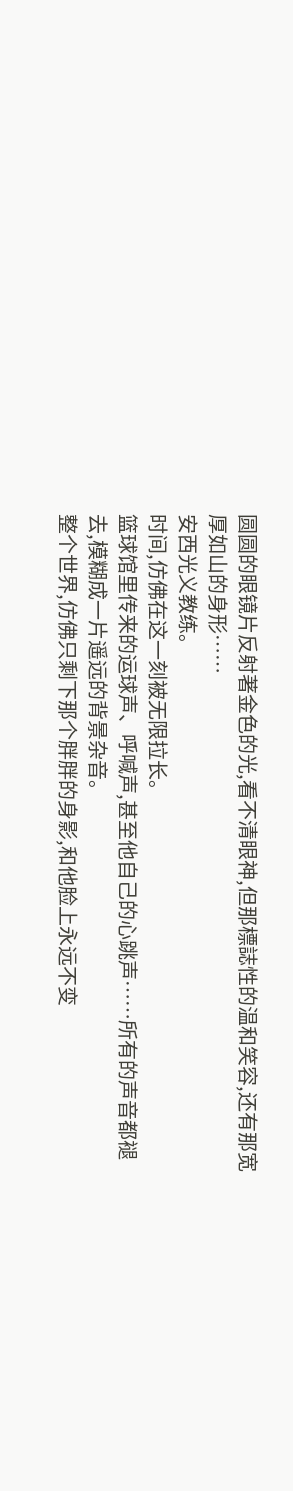圆圆的眼镜片反射著金色的光,看不清眼神,但那標誌性的温和笑容,还有那宽厚如山的身形……
安西光义教练。
时间,仿佛在这一刻被无限拉长。
篮球馆里传来的运球声、呼喊声,甚至他自己的心跳声……所有的声音都褪去,模糊成一片遥远的背景杂音。
整个世界,仿佛只剩下那个胖胖的身影,和他脸上永远不变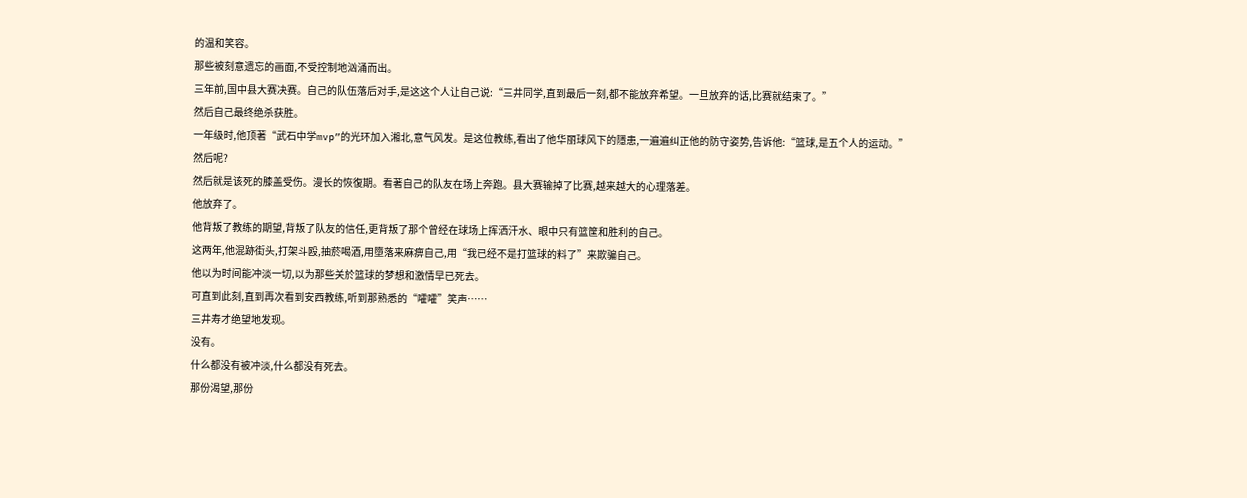的温和笑容。
那些被刻意遗忘的画面,不受控制地汹涌而出。
三年前,国中县大赛决赛。自己的队伍落后对手,是这这个人让自己说:“三井同学,直到最后一刻,都不能放弃希望。一旦放弃的话,比赛就结束了。”
然后自己最终绝杀获胜。
一年级时,他顶著“武石中学mvp”的光环加入湘北,意气风发。是这位教练,看出了他华丽球风下的隱患,一遍遍纠正他的防守姿势,告诉他:“篮球,是五个人的运动。”
然后呢?
然后就是该死的膝盖受伤。漫长的恢復期。看著自己的队友在场上奔跑。县大赛输掉了比赛,越来越大的心理落差。
他放弃了。
他背叛了教练的期望,背叛了队友的信任,更背叛了那个曾经在球场上挥洒汗水、眼中只有篮筐和胜利的自己。
这两年,他混跡街头,打架斗殴,抽菸喝酒,用墮落来麻痹自己,用“我已经不是打篮球的料了”来欺骗自己。
他以为时间能冲淡一切,以为那些关於篮球的梦想和激情早已死去。
可直到此刻,直到再次看到安西教练,听到那熟悉的“嚯嚯”笑声……
三井寿才绝望地发现。
没有。
什么都没有被冲淡,什么都没有死去。
那份渴望,那份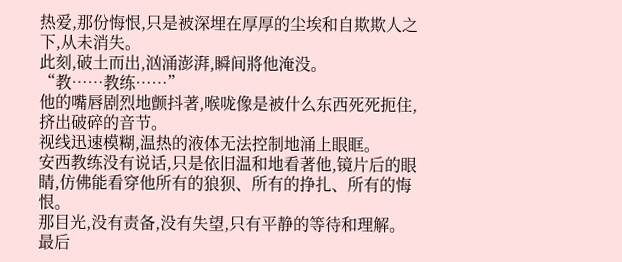热爱,那份悔恨,只是被深埋在厚厚的尘埃和自欺欺人之下,从未消失。
此刻,破土而出,汹涌澎湃,瞬间將他淹没。
“教……教练……”
他的嘴唇剧烈地颤抖著,喉咙像是被什么东西死死扼住,挤出破碎的音节。
视线迅速模糊,温热的液体无法控制地涌上眼眶。
安西教练没有说话,只是依旧温和地看著他,镜片后的眼睛,仿佛能看穿他所有的狼狈、所有的挣扎、所有的悔恨。
那目光,没有责备,没有失望,只有平静的等待和理解。
最后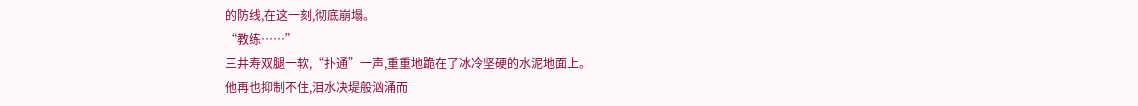的防线,在这一刻,彻底崩塌。
“教练……”
三井寿双腿一软,“扑通”一声,重重地跪在了冰冷坚硬的水泥地面上。
他再也抑制不住,泪水决堤般汹涌而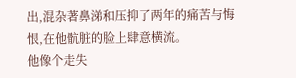出,混杂著鼻涕和压抑了两年的痛苦与悔恨,在他骯脏的脸上肆意横流。
他像个走失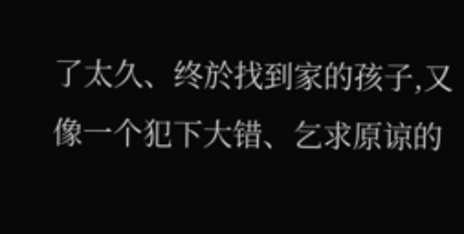了太久、终於找到家的孩子,又像一个犯下大错、乞求原谅的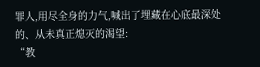罪人,用尽全身的力气,喊出了埋藏在心底最深处的、从未真正熄灭的渴望:
“教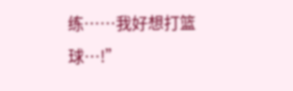练……我好想打篮球…!”